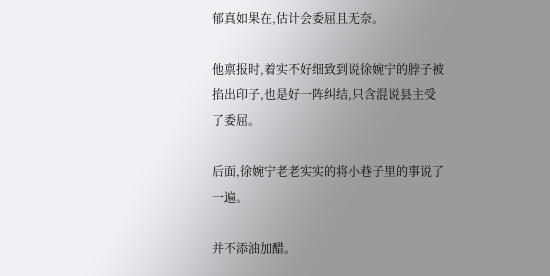郁真如果在,估计会委屈且无奈。

他禀报时,着实不好细致到说徐婉宁的脖子被掐出印子,也是好一阵纠结,只含混说县主受了委屈。

后面,徐婉宁老老实实的将小巷子里的事说了一遍。

并不添油加醋。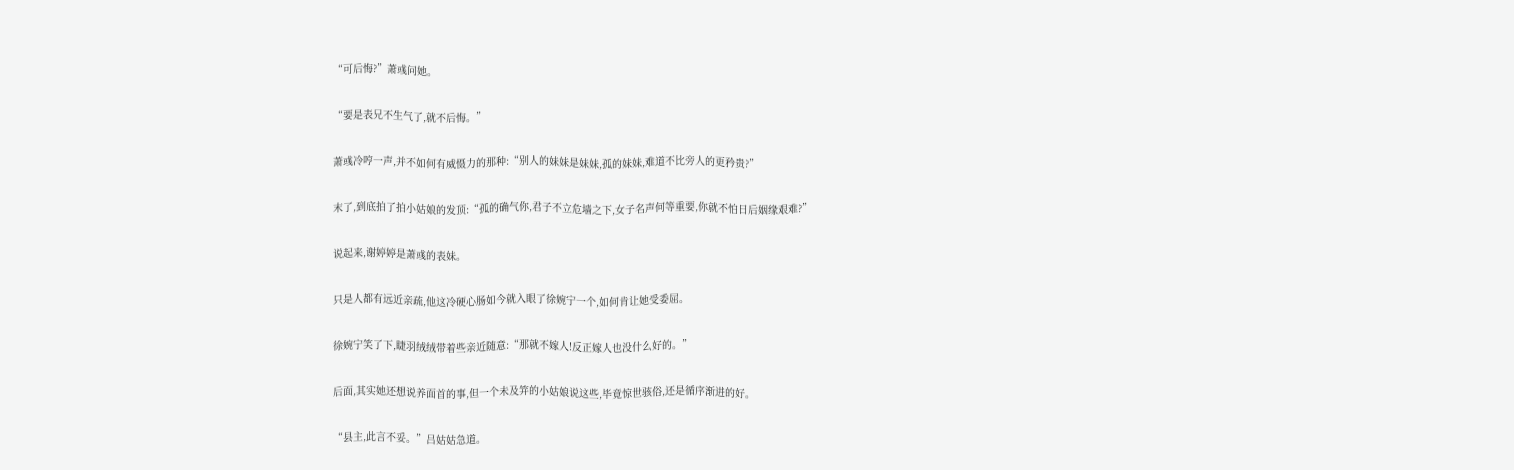“可后悔?”萧彧问她。

“要是表兄不生气了,就不后悔。”

萧彧冷哼一声,并不如何有威慑力的那种:“别人的妹妹是妹妹,孤的妹妹,难道不比旁人的更矜贵?”

末了,到底拍了拍小姑娘的发顶:“孤的确气你,君子不立危墙之下,女子名声何等重要,你就不怕日后姻缘艰难?”

说起来,谢婷婷是萧彧的表妹。

只是人都有远近亲疏,他这冷硬心肠如今就入眼了徐婉宁一个,如何肯让她受委屈。

徐婉宁笑了下,睫羽绒绒带着些亲近随意:“那就不嫁人!反正嫁人也没什么好的。”

后面,其实她还想说养面首的事,但一个未及笄的小姑娘说这些,毕竟惊世骇俗,还是循序渐进的好。

“县主,此言不妥。”吕姑姑急道。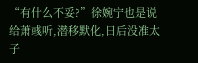“有什么不妥?”徐婉宁也是说给萧彧听,潜移默化,日后没准太子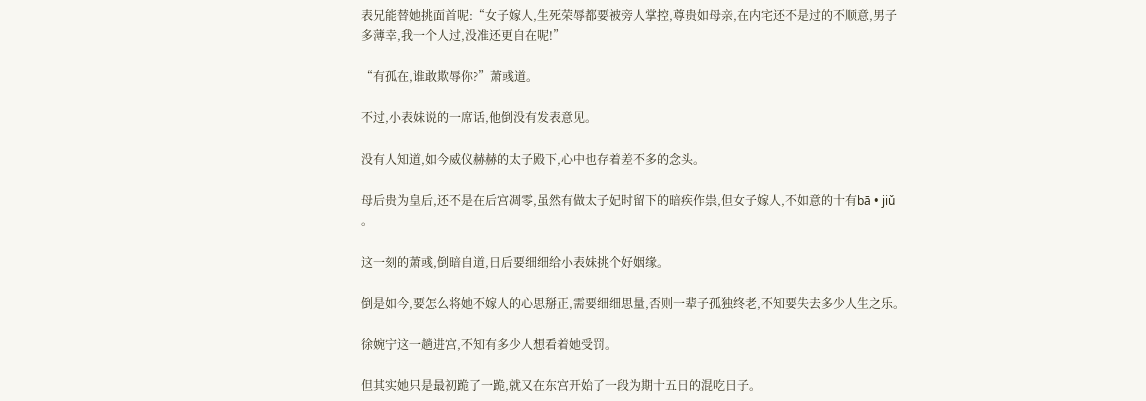表兄能替她挑面首呢:“女子嫁人,生死荣辱都要被旁人掌控,尊贵如母亲,在内宅还不是过的不顺意,男子多薄幸,我一个人过,没准还更自在呢!”

“有孤在,谁敢欺辱你?”萧彧道。

不过,小表妹说的一席话,他倒没有发表意见。

没有人知道,如今威仪赫赫的太子殿下,心中也存着差不多的念头。

母后贵为皇后,还不是在后宫凋零,虽然有做太子妃时留下的暗疾作祟,但女子嫁人,不如意的十有bā • jiǔ 。

这一刻的萧彧,倒暗自道,日后要细细给小表妹挑个好姻缘。

倒是如今,要怎么将她不嫁人的心思掰正,需要细细思量,否则一辈子孤独终老,不知要失去多少人生之乐。

徐婉宁这一趟进宫,不知有多少人想看着她受罚。

但其实她只是最初跪了一跪,就又在东宫开始了一段为期十五日的混吃日子。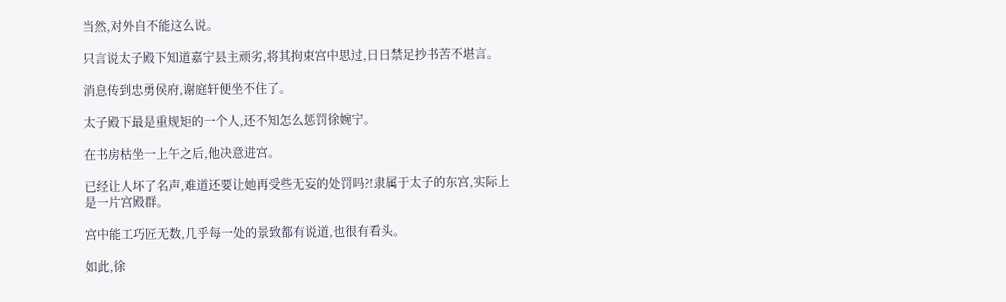当然,对外自不能这么说。

只言说太子殿下知道嘉宁县主顽劣,将其拘束宫中思过,日日禁足抄书苦不堪言。

消息传到忠勇侯府,谢庭轩便坐不住了。

太子殿下最是重规矩的一个人,还不知怎么惩罚徐婉宁。

在书房枯坐一上午之后,他决意进宫。

已经让人坏了名声,难道还要让她再受些无妄的处罚吗?!隶属于太子的东宫,实际上是一片宫殿群。

宫中能工巧匠无数,几乎每一处的景致都有说道,也很有看头。

如此,徐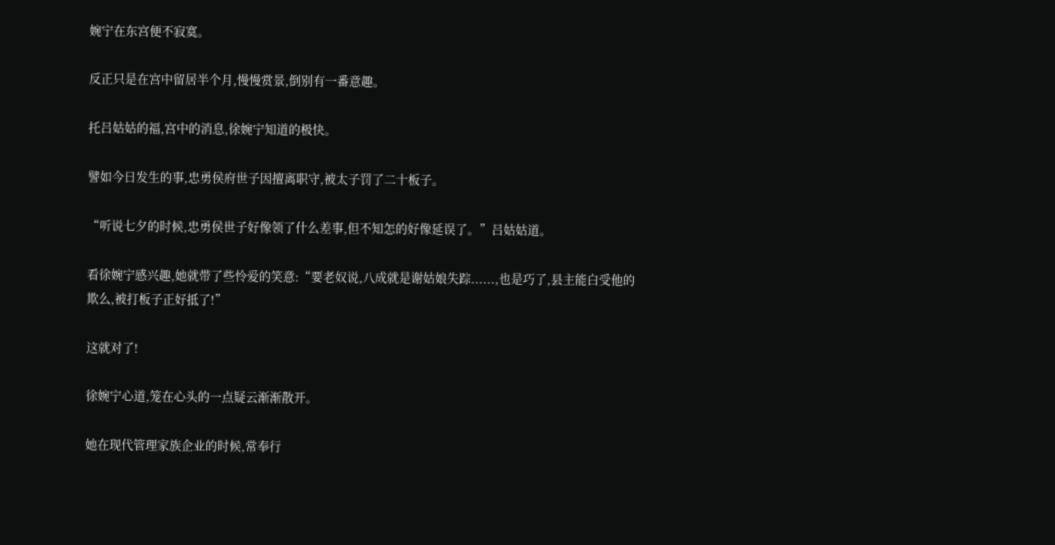婉宁在东宫便不寂寞。

反正只是在宫中留居半个月,慢慢赏景,倒别有一番意趣。

托吕姑姑的福,宫中的消息,徐婉宁知道的极快。

譬如今日发生的事,忠勇侯府世子因擅离职守,被太子罚了二十板子。

“听说七夕的时候,忠勇侯世子好像领了什么差事,但不知怎的好像延误了。”吕姑姑道。

看徐婉宁感兴趣,她就带了些怜爱的笑意:“要老奴说,八成就是谢姑娘失踪......,也是巧了,县主能白受他的欺么,被打板子正好抵了!”

这就对了!

徐婉宁心道,笼在心头的一点疑云渐渐散开。

她在现代管理家族企业的时候,常奉行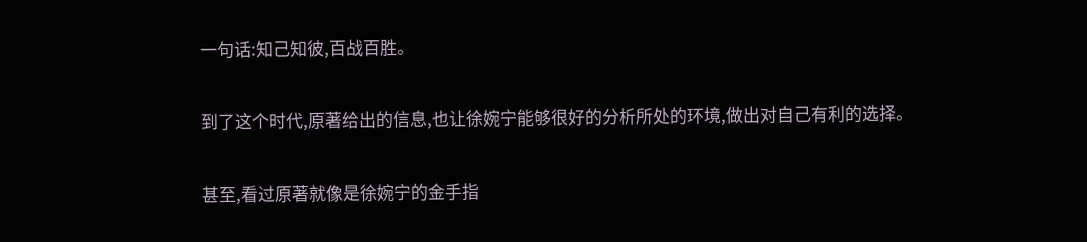一句话:知己知彼,百战百胜。

到了这个时代,原著给出的信息,也让徐婉宁能够很好的分析所处的环境,做出对自己有利的选择。

甚至,看过原著就像是徐婉宁的金手指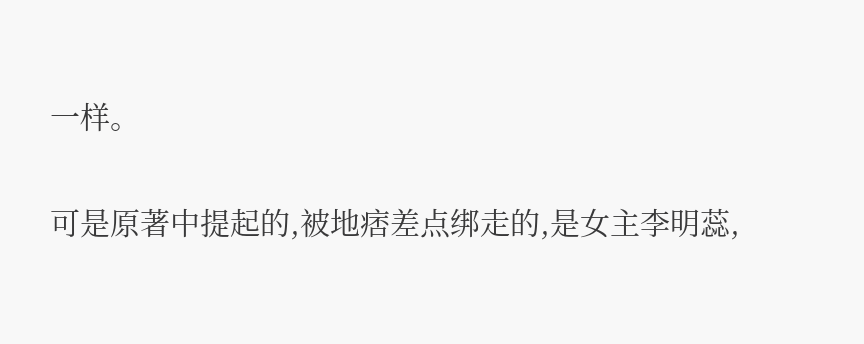一样。

可是原著中提起的,被地痞差点绑走的,是女主李明蕊,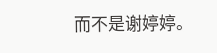而不是谢婷婷。